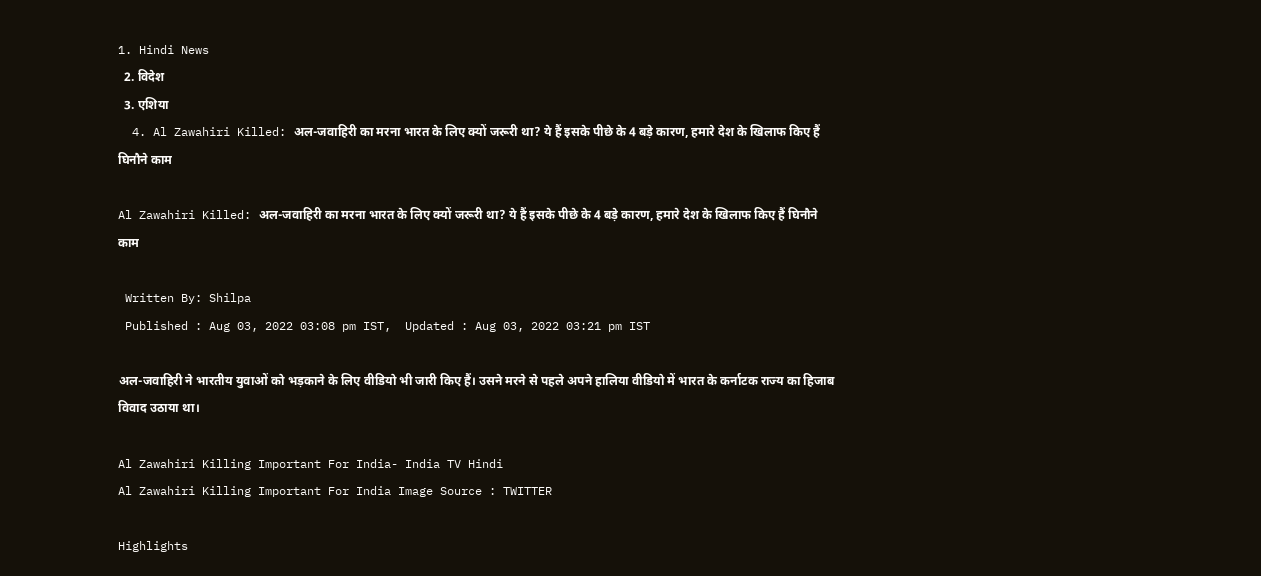1. Hindi News
  2. विदेश
  3. एशिया
  4. Al Zawahiri Killed: अल-जवाहिरी का मरना भारत के लिए क्यों जरूरी था? ये हैं इसके पीछे के 4 बड़े कारण, हमारे देश के खिलाफ किए हैं घिनौने काम

Al Zawahiri Killed: अल-जवाहिरी का मरना भारत के लिए क्यों जरूरी था? ये हैं इसके पीछे के 4 बड़े कारण, हमारे देश के खिलाफ किए हैं घिनौने काम

 Written By: Shilpa
 Published : Aug 03, 2022 03:08 pm IST,  Updated : Aug 03, 2022 03:21 pm IST

अल-जवाहिरी ने भारतीय युवाओं को भड़काने के लिए वीडियो भी जारी किए हैं। उसने मरने से पहले अपने हालिया वीडियो में भारत के कर्नाटक राज्य का हिजाब विवाद उठाया था।

Al Zawahiri Killing Important For India- India TV Hindi
Al Zawahiri Killing Important For India Image Source : TWITTER

Highlights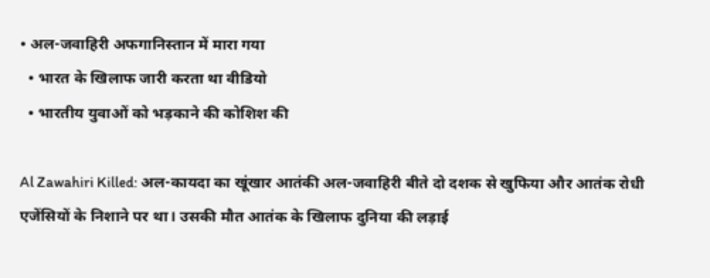• अल-जवाहिरी अफगानिस्तान में मारा गया
  • भारत के खिलाफ जारी करता था वीडियो
  • भारतीय युवाओं को भड़काने की कोशिश की

Al Zawahiri Killed: अल-कायदा का खूंखार आतंकी अल-जवाहिरी बीते दो दशक से खुफिया और आतंक रोधी एजेंसियों के निशाने पर था। उसकी मौत आतंक के खिलाफ दुनिया की लड़ाई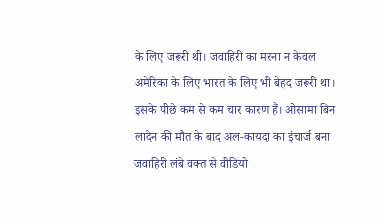के लिए जरूरी थी। जवाहिरी का मरना न केवल अमेरिका के लिए भारत के लिए भी बेहद जरूरी था। इसके पीछे कम से कम चार कारण हैं। ओसामा बिन लादेन की मौत के बाद अल-कायदा का इंचार्ज बना जवाहिरी लंबे वक्त से वीडियो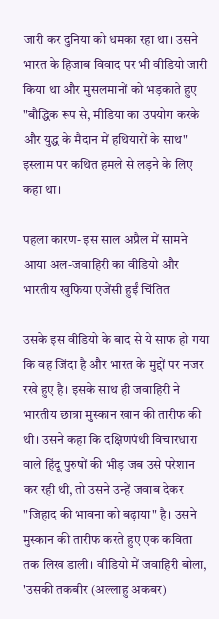जारी कर दुनिया को धमका रहा था। उसने भारत के हिजाब विवाद पर भी वीडियो जारी किया था और मुसलमानों को भड़काते हुए "बौद्धिक रूप से, मीडिया का उपयोग करके और युद्ध के मैदान में हथियारों के साथ" इस्लाम पर कथित हमले से लड़ने के लिए कहा था।

पहला कारण- इस साल अप्रैल में सामने आया अल-जवाहिरी का वीडियो और भारतीय खुफिया एजेंसी हुईं चिंतित

उसके इस वीडियो के बाद से ये साफ हो गया कि वह जिंदा है और भारत के मुद्दों पर नजर रखे हुए है। इसके साथ ही जवाहिरी ने भारतीय छात्रा मुस्कान खान की तारीफ की थी। उसने कहा कि दक्षिणपंथी विचारधारा वाले हिंदू पुरुषों की भीड़ जब उसे परेशान कर रही थी, तो उसने उन्हें जवाब देकर "जिहाद की भावना को बढ़ाया" है। उसने मुस्कान की तारीफ करते हुए एक कविता तक लिख डाली। वीडियो में जवाहिरी बोला, 'उसकी तकबीर (अल्लाहु अकबर)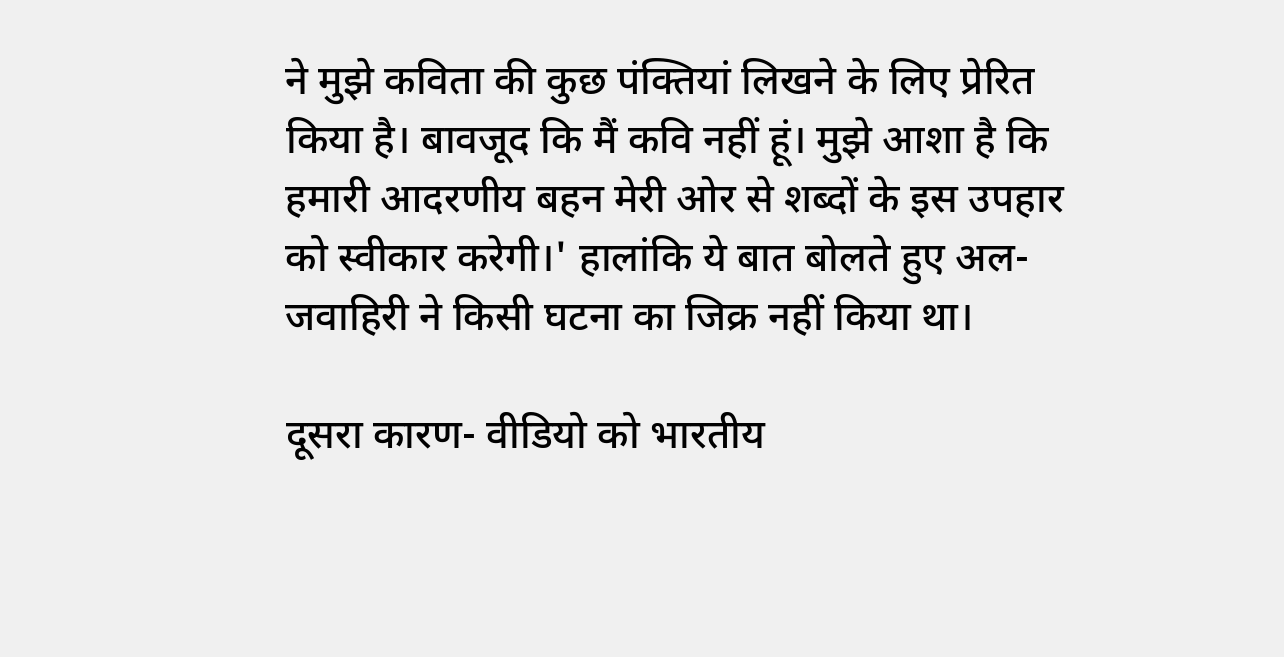ने मुझे कविता की कुछ पंक्तियां लिखने के लिए प्रेरित किया है। बावजूद कि मैं कवि नहीं हूं। मुझे आशा है कि हमारी आदरणीय बहन मेरी ओर से शब्दों के इस उपहार को स्वीकार करेगी।' हालांकि ये बात बोलते हुए अल-जवाहिरी ने किसी घटना का जिक्र नहीं किया था।

दूसरा कारण- वीडियो को भारतीय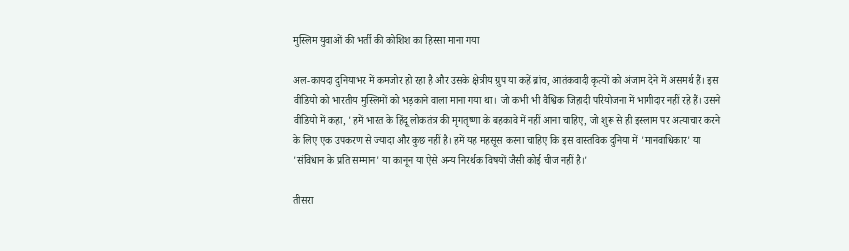मुस्लिम युवाओं की भर्ती की कोशिश का हिस्सा माना गया

अल-कायदा दुनियाभर में कमजोर हो रहा है और उसके क्षेत्रीय ग्रुप या कहें ब्रांच, आतंकवादी कृत्यों को अंजाम देने में असमर्थ हैं। इस वीडियो को भारतीय मुस्लिमों को भड़काने वाला माना गया था। जो कभी भी वैश्विक जिहादी परियोजना में भागीदार नहीं रहे हैं। उसने वीडियो में कहा, 'हमें भारत के हिंदू लोकतंत्र की मृगतृष्णा के बहकावे में नहीं आना चाहिए, जो शुरू से ही इस्लाम पर अत्याचार करने के लिए एक उपकरण से ज्यादा और कुछ नहीं है। हमें यह महसूस करना चाहिए कि इस वास्तविक दुनिया में 'मानवाधिकार' या 'संविधान के प्रति सम्मान' या कानून या ऐसे अन्य निरर्थक विषयों जैसी कोई चीज नहीं है।'

तीसरा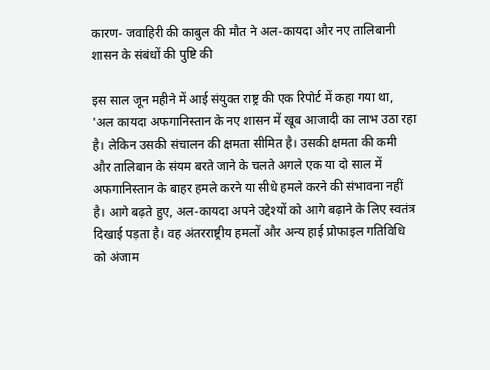कारण- जवाहिरी की काबुल की मौत ने अल-कायदा और नए तालिबानी शासन के संबंधों की पुष्टि की

इस साल जून महीने में आई संयुक्त राष्ट्र की एक रिपोर्ट में कहा गया था, 'अल कायदा अफगानिस्तान के नए शासन में खूब आजादी का लाभ उठा रहा है। लेकिन उसकी संचालन की क्षमता सीमित है। उसकी क्षमता की कमी और तालिबान के संयम बरते जाने के चलते अगले एक या दो साल में अफगानिस्तान के बाहर हमले करने या सीधे हमले करने की संभावना नहीं है। आगे बढ़ते हुए, अल-कायदा अपने उद्देश्यों को आगे बढ़ाने के लिए स्वतंत्र दिखाई पड़ता है। वह अंतरराष्ट्रीय हमलों और अन्य हाई प्रोफाइल गतिविधि को अंजाम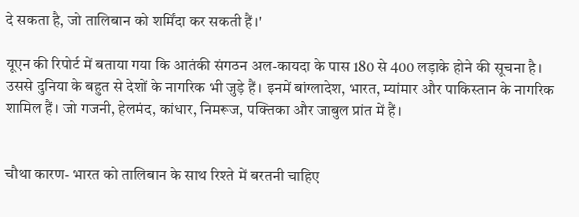दे सकता है, जो तालिबान को शर्मिंदा कर सकती हैं।'

यूएन की रिपोर्ट में बताया गया कि आतंकी संगठन अल-कायदा के पास 180 से 400 लड़ाके होने की सूचना है। उससे दुनिया के बहुत से देशों के नागरिक भी जुड़े हैं। इनमें बांग्लादेश, भारत, म्यांमार और पाकिस्तान के नागरिक शामिल हैं। जो गजनी, हेलमंद, कांधार, निमरूज, पक्तिका और जाबुल प्रांत में हैं।


चौथा कारण- भारत को तालिबान के साथ रिश्ते में बरतनी चाहिए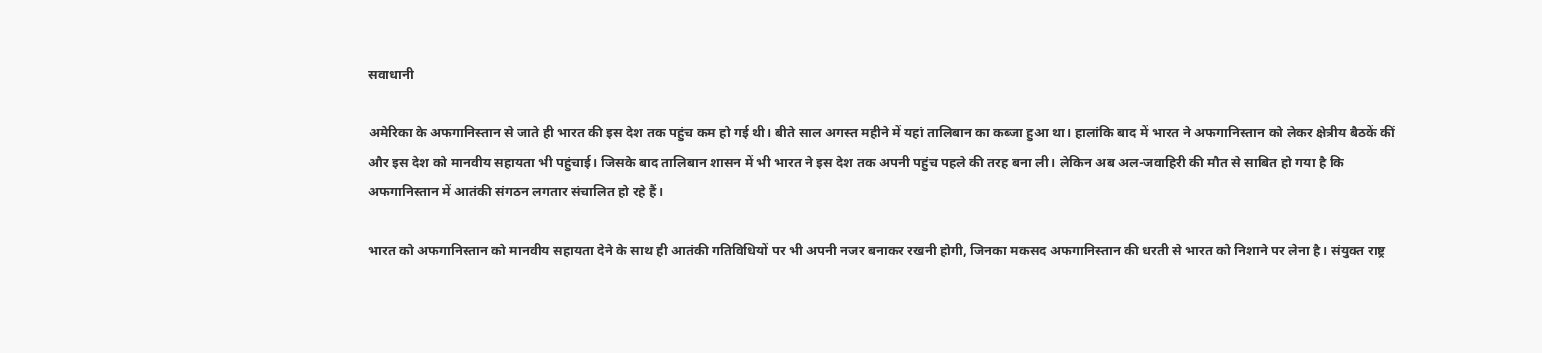सवाधानी

अमेरिका के अफगानिस्तान से जाते ही भारत की इस देश तक पहुंच कम हो गई थी। बीते साल अगस्त महीने में यहां तालिबान का कब्जा हुआ था। हालांकि बाद में भारत ने अफगानिस्तान को लेकर क्षेत्रीय बैठकें कीं और इस देश को मानवीय सहायता भी पहुंचाई। जिसके बाद तालिबान शासन में भी भारत ने इस देश तक अपनी पहुंच पहले की तरह बना ली। लेकिन अब अल-जवाहिरी की मौत से साबित हो गया है कि अफगानिस्तान में आतंकी संगठन लगतार संचालित हो रहे हैं।

भारत को अफगानिस्तान को मानवीय सहायता देने के साथ ही आतंकी गतिविधियों पर भी अपनी नजर बनाकर रखनी होगी, जिनका मकसद अफगानिस्तान की धरती से भारत को निशाने पर लेना है। संयुक्त राष्ट्र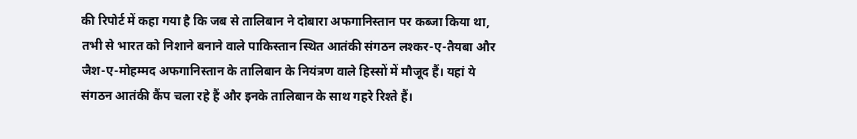की रिपोर्ट में कहा गया है कि जब से तालिबान ने दोबारा अफगानिस्तान पर कब्जा किया था, तभी से भारत को निशाने बनाने वाले पाकिस्तान स्थित आतंकी संगठन लश्कर-ए-तैयबा और जैश-ए-मोहम्मद अफगानिस्तान के तालिबान के नियंत्रण वाले हिस्सों में मौजूद हैं। यहां ये संगठन आतंकी कैंप चला रहे हैं और इनके तालिबान के साथ गहरे रिश्ते हैं।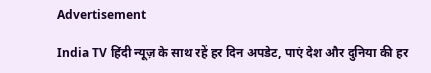Advertisement

India TV हिंदी न्यूज़ के साथ रहें हर दिन अपडेट, पाएं देश और दुनिया की हर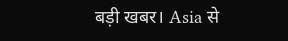बड़ी खबर। Asia से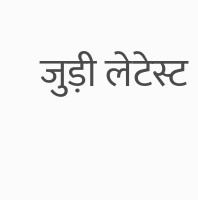जुड़ी लेटेस्ट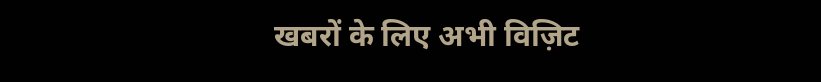खबरों के लिए अभी विज़िट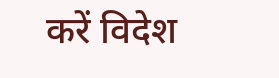करें विदेश